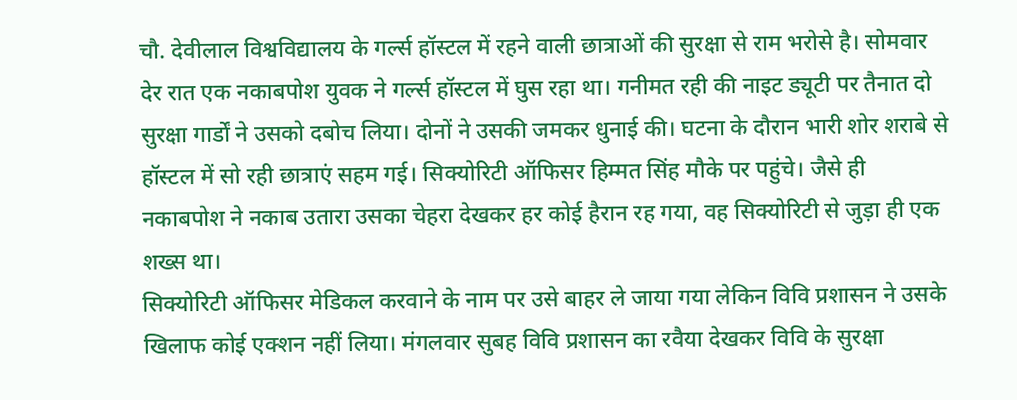चौ. देवीलाल विश्वविद्यालय के गर्ल्स हॉस्टल में रहने वाली छात्राओं की सुरक्षा से राम भरोसे है। सोमवार देर रात एक नकाबपोश युवक ने गर्ल्स हॉस्टल में घुस रहा था। गनीमत रही की नाइट ड्यूटी पर तैनात दो सुरक्षा गार्डों ने उसको दबोच लिया। दोनों ने उसकी जमकर धुनाई की। घटना के दौरान भारी शोर शराबे से हॉस्टल में सो रही छात्राएं सहम गई। सिक्योरिटी ऑफिसर हिम्मत सिंह मौके पर पहुंचे। जैसे ही नकाबपोश ने नकाब उतारा उसका चेहरा देखकर हर कोई हैरान रह गया, वह सिक्योरिटी से जुड़ा ही एक शख्स था।
सिक्योरिटी ऑफिसर मेडिकल करवाने के नाम पर उसे बाहर ले जाया गया लेकिन विवि प्रशासन ने उसके खिलाफ कोई एक्शन नहीं लिया। मंगलवार सुबह विवि प्रशासन का रवैया देखकर विवि के सुरक्षा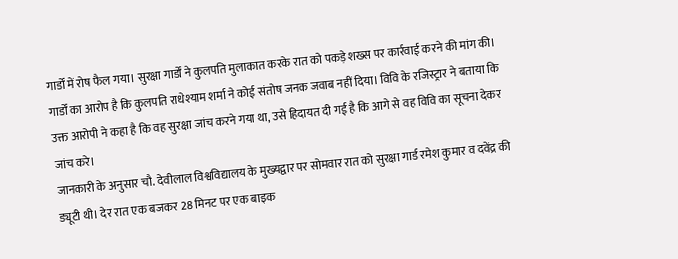गार्डों में रोष फैल गया। सुरक्षा गार्डों ने कुलपति मुलाकात करके रात को पकड़े शख्स पर कार्रवाई करने की मांग की। गार्डों का आरोप है कि कुलपति राधेश्याम शर्मा ने कोई संतोष जनक जवाब नहीं दिया। विवि के रजिस्ट्रार ने बताया कि उक्त आरोपी ने कहा है कि वह सुरक्षा जांच करने गया था, उसे हिदायत दी गई है कि आगे से वह विवि का सूचना देकर जांच करे।
जानकारी के अनुसार चौ. देवीलाल विश्वविद्यालय के मुख्यद्वार पर सोमवार रात को सुरक्षा गार्ड रमेश कुमार व दवेंद्र की ड्यूटी थी। देर रात एक बजकर 28 मिनट पर एक बाइक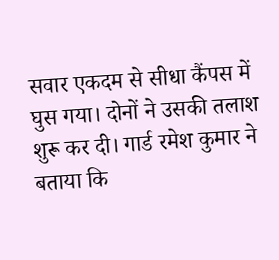सवार एकदम से सीधा कैंपस में घुस गया। दोनों ने उसकी तलाश शुरू कर दी। गार्ड रमेश कुमार ने बताया कि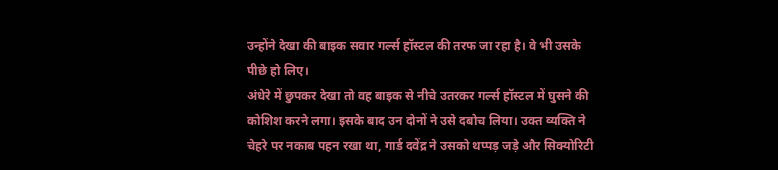उन्होंने देखा की बाइक सवार गर्ल्स हॉस्टल की तरफ जा रहा है। वे भी उसके पीछे हो लिए।
अंधेरे में छुपकर देखा तो वह बाइक से नीचे उतरकर गर्ल्स हॉस्टल में घुसने की कोशिश करने लगा। इसके बाद उन दोनों ने उसे दबोच लिया। उक्त व्यक्ति ने चेहरे पर नकाब पहन रखा था, गार्ड दवेंद्र ने उसको थप्पड़ जड़े और सिक्योरिटी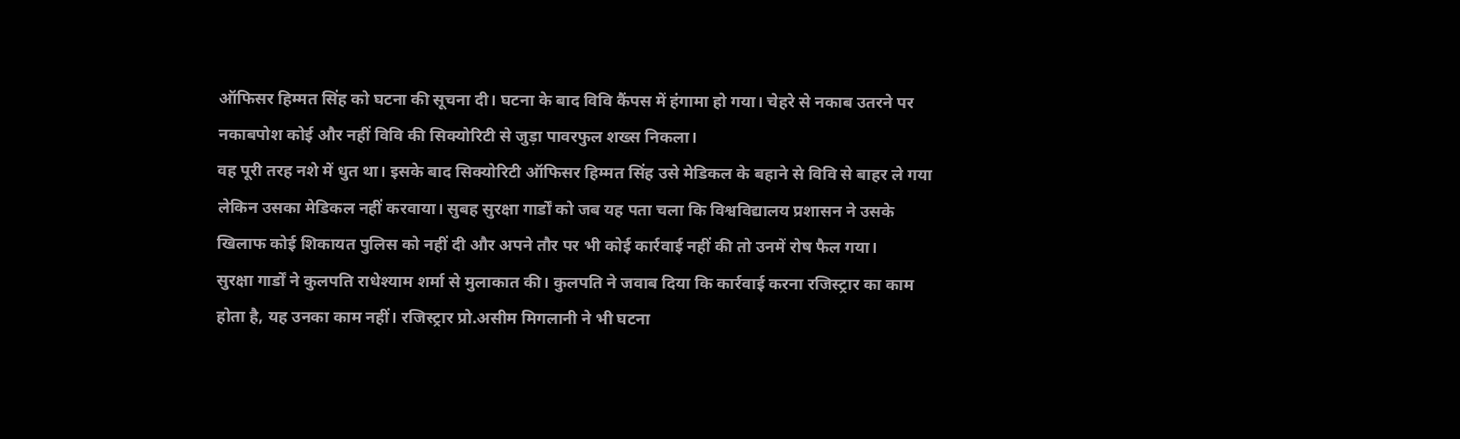ऑफिसर हिम्मत सिंह को घटना की सूचना दी। घटना के बाद विवि कैंपस में हंगामा हो गया। चेहरे से नकाब उतरने पर नकाबपोश कोई और नहीं विवि की सिक्योरिटी से जुड़ा पावरफुल शख्स निकला।
वह पूरी तरह नशे में धुत था। इसके बाद सिक्योरिटी ऑफिसर हिम्मत सिंह उसे मेडिकल के बहाने से विवि से बाहर ले गया लेकिन उसका मेडिकल नहीं करवाया। सुबह सुरक्षा गार्डों को जब यह पता चला कि विश्वविद्यालय प्रशासन ने उसके खिलाफ कोई शिकायत पुलिस को नहीं दी और अपने तौर पर भी कोई कार्रवाई नहीं की तो उनमें रोष फैल गया।
सुरक्षा गार्डों ने कुलपति राधेश्याम शर्मा से मुलाकात की। कुलपति ने जवाब दिया कि कार्रवाई करना रजिस्ट्रार का काम होता है, यह उनका काम नहीं। रजिस्ट्रार प्रो.असीम मिगलानी ने भी घटना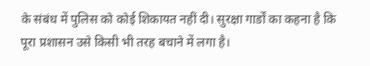के संबंध में पुलिस को कोई शिकायत नहीं दी। सुरक्षा गार्डों का कहना है कि पूरा प्रशासन उसे किसी भी तरह बचाने में लगा है।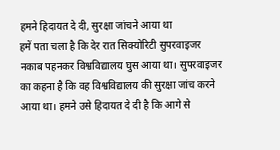हमने हिदायत दे दी, सुरक्षा जांचने आया था
हमें पता चला है कि देर रात सिक्योरिटी सुपरवाइजर नकाब पहनकर विश्वविद्यालय घुस आया था। सुपरवाइजर का कहना है कि वह विश्वविद्यालय की सुरक्षा जांच करने आया था। हमने उसे हिदायत दे दी है कि आगे से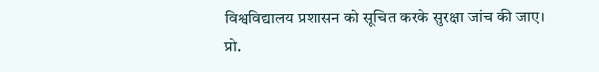विश्वविद्यालय प्रशासन को सूचित करके सुरक्षा जांच की जाए।
प्रो.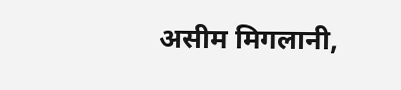असीम मिगलानी,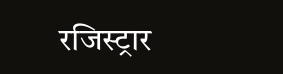रजिस्ट्रार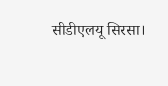सीडीएलयू सिरसा।